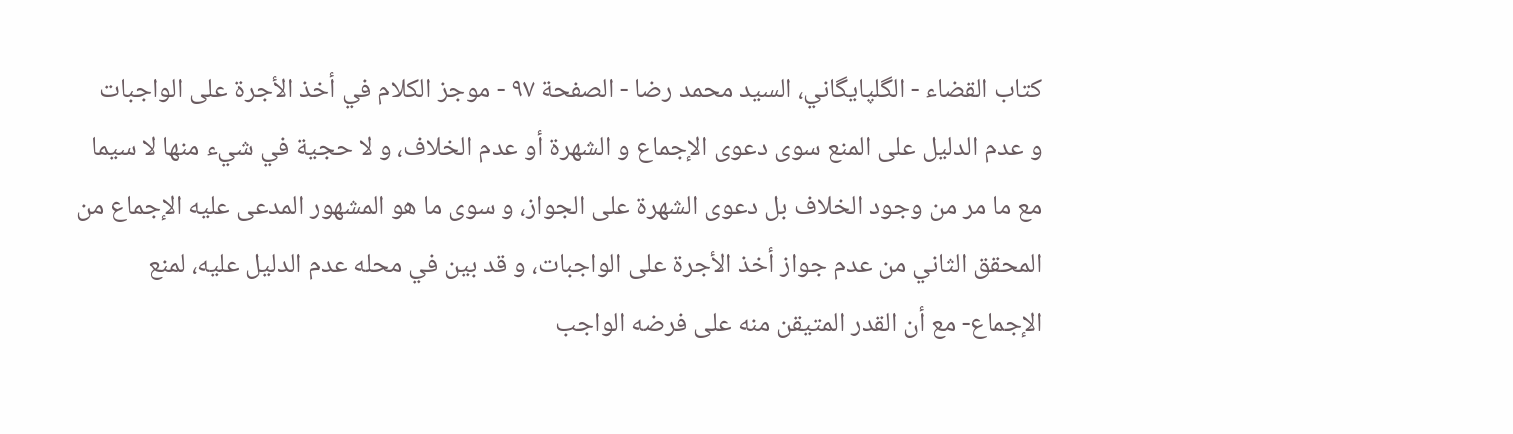كتاب القضاء - الگلپايگاني، السيد محمد رضا - الصفحة ٩٧ - موجز الكلام في أخذ الأجرة على الواجبات
و عدم الدليل على المنع سوى دعوى الإجماع و الشهرة أو عدم الخلاف، و لا حجية في شيء منها لا سيما مع ما مر من وجود الخلاف بل دعوى الشهرة على الجواز، و سوى ما هو المشهور المدعى عليه الإجماع من المحقق الثاني من عدم جواز أخذ الأجرة على الواجبات، و قد بين في محله عدم الدليل عليه، لمنع الإجماع- مع أن القدر المتيقن منه على فرضه الواجب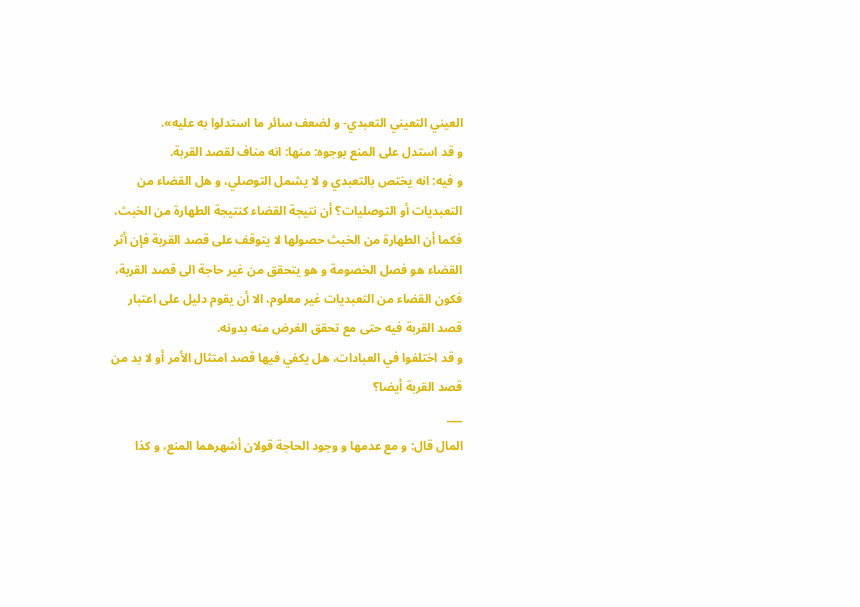العيني التعيني التعبدي- و لضعف سائر ما استدلوا به عليه».
و قد استدل على المنع بوجوه: منها: انه مناف لقصد القربة.
و فيه: انه يختص بالتعبدي و لا يشمل التوصلي، و هل القضاء من التعبديات أو التوصليات؟ أن نتيجة القضاء كنتيجة الطهارة من الخبث، فكما أن الطهارة من الخبث حصولها لا يتوقف على قصد القربة فإن أثر القضاء هو فصل الخصومة و هو يتحقق من غير حاجة الى قصد القربة، فكون القضاء من التعبديات غير معلوم، الا أن يقوم دليل على اعتبار قصد القربة فيه حتى مع تحقق الغرض منه بدونه.
و قد اختلفوا في العبادات، هل يكفي فيها قصد امتثال الأمر أو لا بد من قصد القربة أيضا؟
___
المال قال: و مع عدمها و وجود الحاجة قولان أشهرهما المنع، و كذا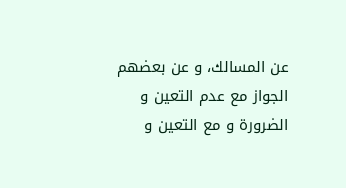عن المسالك، و عن بعضهم الجواز مع عدم التعين و الضرورة و مع التعين و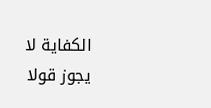الكفاية لا
يجوز قولا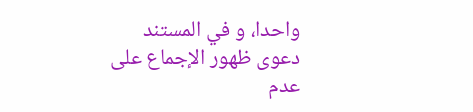واحدا، و في المستند دعوى ظهور الإجماع على عدم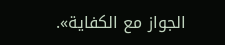الجواز مع الكفاية».